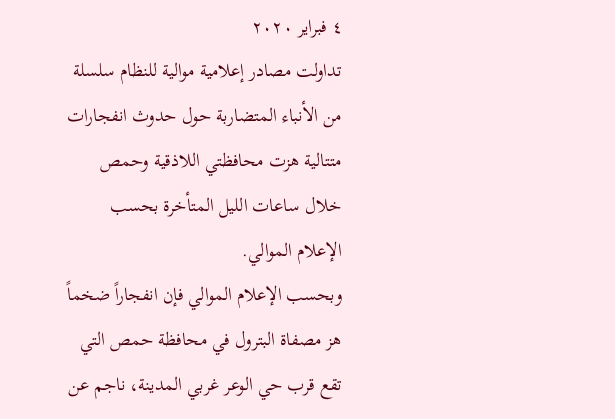٤ فبراير ٢٠٢٠
تداولت مصادر إعلامية موالية للنظام سلسلة من الأنباء المتضاربة حول حدوث انفجارات متتالية هزت محافظتي اللاذقية وحمص خلال ساعات الليل المتأخرة بحسب الإعلام الموالي.
وبحسب الإعلام الموالي فإن انفجاراً ضخماً هز مصفاة البترول في محافظة حمص التي تقع قرب حي الوعر غربي المدينة، ناجم عن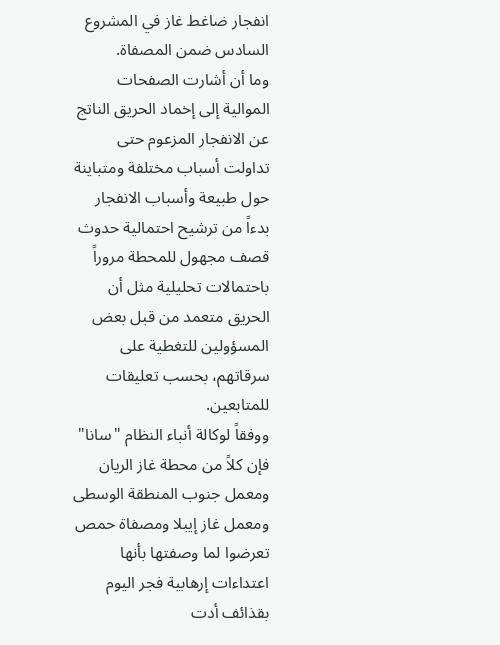انفجار ضاغط غاز في المشروع السادس ضمن المصفاة.
وما أن أشارت الصفحات الموالية إلى إخماد الحريق الناتج عن الانفجار المزعوم حتى تداولت أسباب مختلفة ومتباينة حول طبيعة وأسباب الانفجار بدءاً من ترشيح احتمالية حدوث قصف مجهول للمحطة مروراً باحتمالات تحليلية مثل أن الحريق متعمد من قبل بعض المسؤولين للتغطية على سرقاتهم، بحسب تعليقات للمتابعين.
ووفقاً لوكالة أنباء النظام "سانا" فإن كلاً من محطة غاز الريان ومعمل جنوب المنطقة الوسطى ومعمل غاز إيبلا ومصفاة حمص تعرضوا لما وصفتها بأنها اعتداءات إرهابية فجر اليوم بقذائف أدت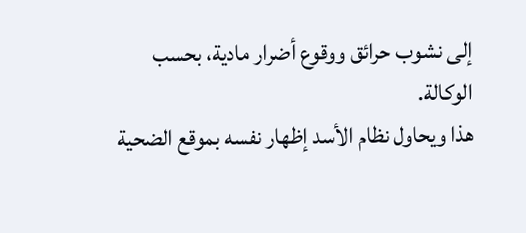إلى نشوب حرائق ووقوع أضرار مادية، بحسب الوكالة.
هذا ويحاول نظام الأسد إظهار نفسه بموقع الضحية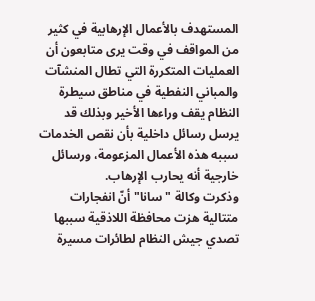المستهدف بالأعمال الإرهابية في كثير من المواقف في وقت يرى متابعون أن العمليات المتكررة التي تطال المنشآت والمباني النفطية في مناطق سيطرة النظام يقف وراءها الأخير وبذلك قد يرسل رسائل داخلية بأن نقص الخدمات سببه هذه الأعمال المزعومة، ورسائل خارجية أنه يحارب الإرهاب.
وذكرت وكالة "سانا" أنّ انفجارات متتالية هزت محافظة اللاذقية سببها تصدي جيش النظام لطائرات مسيرة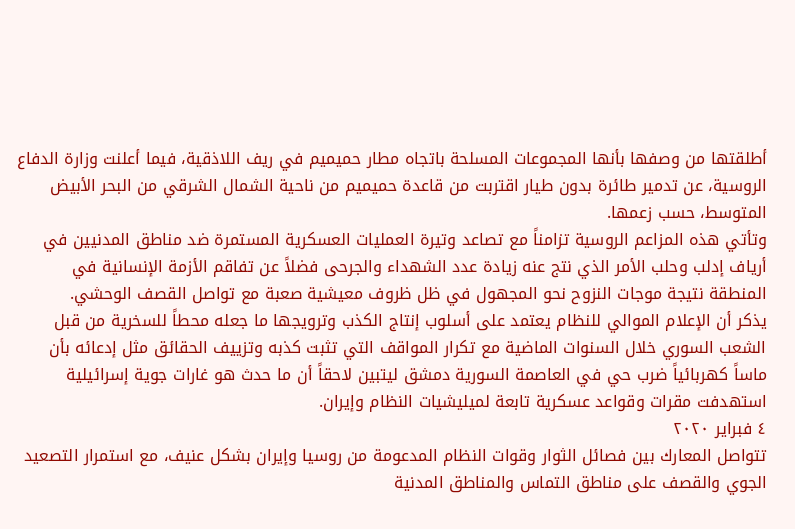أطلقتها من وصفها بأنها المجموعات المسلحة باتجاه مطار حميميم في ريف اللاذقية، فيما أعلنت وزارة الدفاع الروسية، عن تدمير طائرة بدون طيار اقتربت من قاعدة حميميم من ناحية الشمال الشرقي من البحر الأبيض المتوسط، حسب زعمها.
وتأتي هذه المزاعم الروسية تزامناً مع تصاعد وتيرة العمليات العسكرية المستمرة ضد مناطق المدنيين في أرياف إدلب وحلب الأمر الذي نتج عنه زيادة عدد الشهداء والجرحى فضلاً عن تفاقم الأزمة الإنسانية في المنطقة نتيجة موجات النزوح نحو المجهول في ظل ظروف معيشية صعبة مع تواصل القصف الوحشي.
يذكر أن الإعلام الموالي للنظام يعتمد على أسلوب إنتاج الكذب وترويجها ما جعله محطاً للسخرية من قبل الشعب السوري خلال السنوات الماضية مع تكرار المواقف التي تثبت كذبه وتزييف الحقائق مثل إدعائه بأن ماساً كهربائياً ضرب حي في العاصمة السورية دمشق ليتبين لاحقاً أن ما حدث هو غارات جوية إسرائيلية استهدفت مقرات وقواعد عسكرية تابعة لميليشيات النظام وإيران.
٤ فبراير ٢٠٢٠
تتواصل المعارك بين فصائل الثوار وقوات النظام المدعومة من روسيا وإيران بشكل عنيف، مع استمرار التصعيد الجوي والقصف على مناطق التماس والمناطق المدنية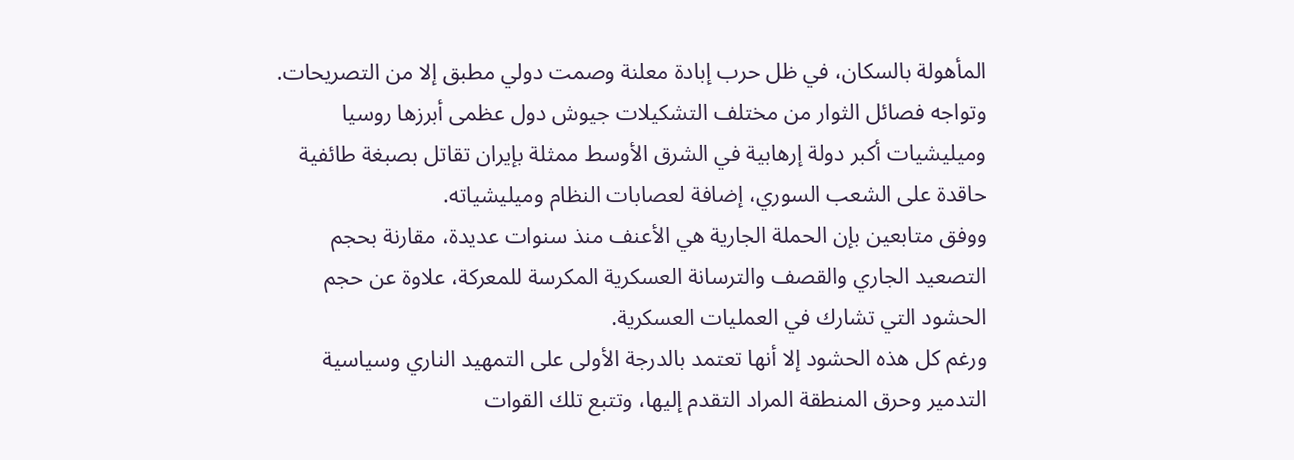المأهولة بالسكان، في ظل حرب إبادة معلنة وصمت دولي مطبق إلا من التصريحات.
وتواجه فصائل الثوار من مختلف التشكيلات جيوش دول عظمى أبرزها روسيا وميليشيات أكبر دولة إرهابية في الشرق الأوسط ممثلة بإيران تقاتل بصبغة طائفية حاقدة على الشعب السوري، إضافة لعصابات النظام وميليشياته.
ووفق متابعين بإن الحملة الجارية هي الأعنف منذ سنوات عديدة، مقارنة بحجم التصعيد الجاري والقصف والترسانة العسكرية المكرسة للمعركة، علاوة عن حجم الحشود التي تشارك في العمليات العسكرية.
ورغم كل هذه الحشود إلا أنها تعتمد بالدرجة الأولى على التمهيد الناري وسياسية التدمير وحرق المنطقة المراد التقدم إليها، وتتبع تلك القوات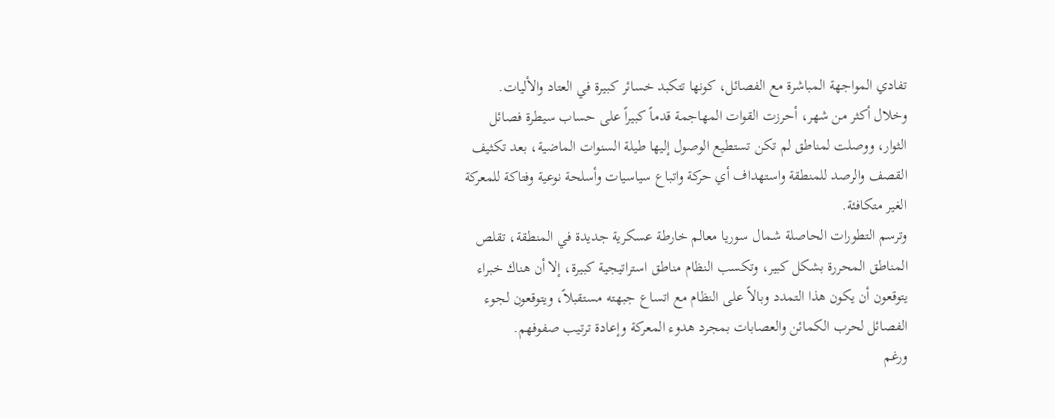تفادي المواجهة المباشرة مع الفصائل، كونها تتكبد خسائر كبيرة في العتاد والأليات.
وخلال أكثر من شهر، أحرزت القوات المهاجمة قدماً كبيراً على حساب سيطرة فصائل الثوار، ووصلت لمناطق لم تكن تستطيع الوصول إليها طيلة السنوات الماضية، بعد تكثيف القصف والرصد للمنطقة واستهداف أي حركة واتباع سياسيات وأسلحة نوعية وفتاكة للمعركة الغير متكافئة.
وترسم التطورات الحاصلة شمال سوريا معالم خارطة عسكرية جديدة في المنطقة، تقلص المناطق المحررة بشكل كبير، وتكسب النظام مناطق استراتيجية كبيرة، إلا أن هناك خبراء يتوقعون أن يكون هذا التمدد وبالاً على النظام مع اتساع جبهته مستقبلاً، ويتوقعون لجوء الفصائل لحرب الكمائن والعصابات بمجرد هدوء المعركة وإعادة ترتيب صفوفهم.
ورغم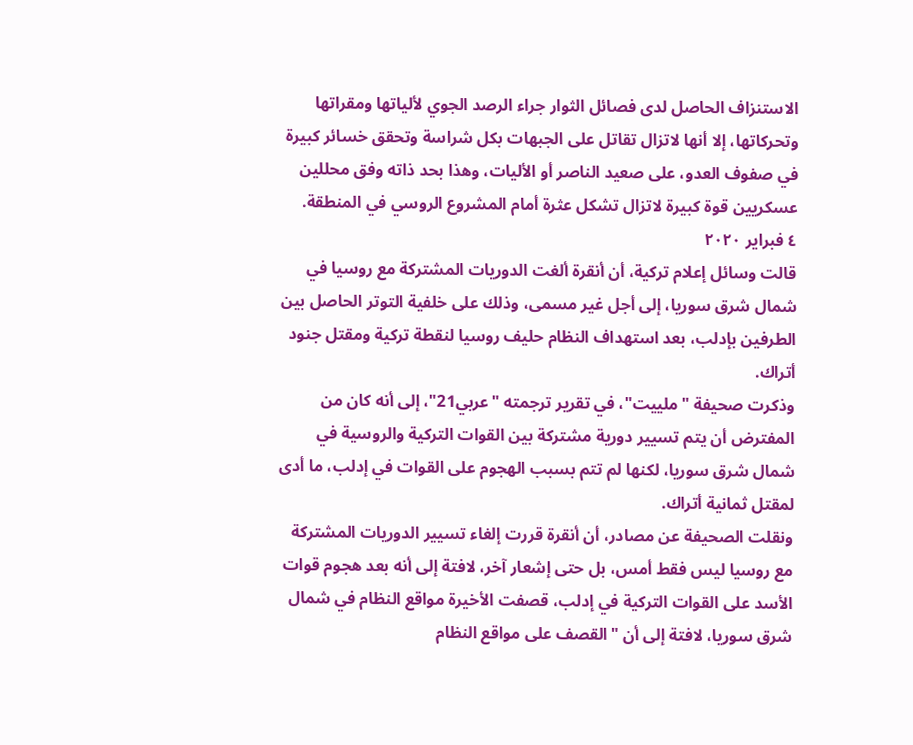الاستنزاف الحاصل لدى فصائل الثوار جراء الرصد الجوي لألياتها ومقراتها وتحركاتها، إلا أنها لاتزال تقاتل على الجبهات بكل شراسة وتحقق خسائر كبيرة في صفوف العدو، على صعيد الناصر أو الأليات، وهذا بحد ذاته وفق محللين عسكريين قوة كبيرة لاتزال تشكل عثرة أمام المشروع الروسي في المنطقة.
٤ فبراير ٢٠٢٠
قالت وسائل إعلام تركية، أن أنقرة ألغت الدوريات المشتركة مع روسيا في شمال شرق سوريا، إلى أجل غير مسمى، وذلك على خلفية التوتر الحاصل بين الطرفين بإدلب، بعد استهداف النظام حليف روسيا لنقطة تركية ومقتل جنود أتراك.
وذكرت صحيفة "ملييت"، في تقرير ترجمته "عربي21"، إلى أنه كان من المفترض أن يتم تسيير دورية مشتركة بين القوات التركية والروسية في شمال شرق سوريا، لكنها لم تتم بسبب الهجوم على القوات في إدلب، ما أدى لمقتل ثمانية أتراك.
ونقلت الصحيفة عن مصادر، أن أنقرة قررت إلغاء تسيير الدوريات المشتركة مع روسيا ليس فقط أمس، بل حتى إشعار آخر، لافتة إلى أنه بعد هجوم قوات الأسد على القوات التركية في إدلب، قصفت الأخيرة مواقع النظام في شمال شرق سوريا، لافتة إلى أن "القصف على مواقع النظام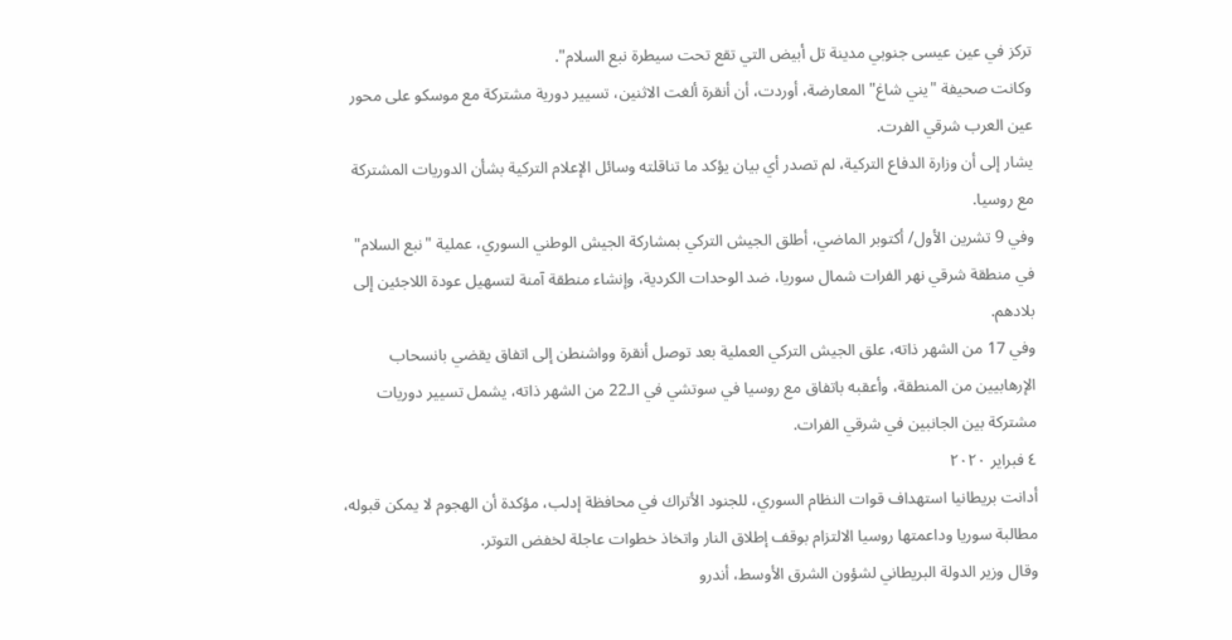تركز في عين عيسى جنوبي مدينة تل أبيض التي تقع تحت سيطرة نبع السلام".
وكانت صحيفة "يني شاغ" المعارضة، أوردت، أن أنقرة ألغت الاثنين، تسيير دورية مشتركة مع موسكو على محور عين العرب شرقي الفرت.
يشار إلى أن وزارة الدفاع التركية، لم تصدر أي بيان يؤكد ما تناقلته وسائل الإعلام التركية بشأن الدوريات المشتركة مع روسيا.
وفي 9 تشرين الأول/ أكتوبر الماضي، أطلق الجيش التركي بمشاركة الجيش الوطني السوري، عملية "نبع السلام" في منطقة شرقي نهر الفرات شمال سوريا، ضد الوحدات الكردية، وإنشاء منطقة آمنة لتسهيل عودة اللاجئين إلى بلادهم.
وفي 17 من الشهر ذاته، علق الجيش التركي العملية بعد توصل أنقرة وواشنطن إلى اتفاق يقضي بانسحاب الإرهابيين من المنطقة، وأعقبه باتفاق مع روسيا في سوتشي في الـ22 من الشهر ذاته، يشمل تسيير دوريات مشتركة بين الجانبين في شرقي الفرات.
٤ فبراير ٢٠٢٠
أدانت بريطانيا استهداف قوات النظام السوري، للجنود الأتراك في محافظة إدلب، مؤكدة أن الهجوم لا يمكن قبوله، مطالبة سوريا وداعمتها روسيا الالتزام بوقف إطلاق النار واتخاذ خطوات عاجلة لخفض التوتر.
وقال وزير الدولة البريطاني لشؤون الشرق الأوسط، أندرو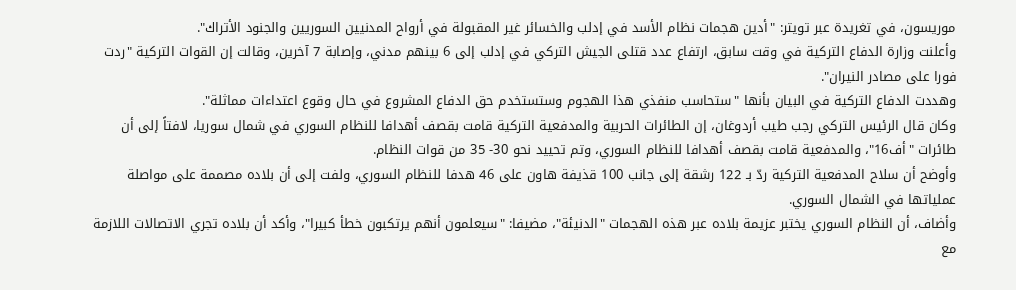موريسون، في تغريدة عبر تويتر: "أدين هجمات نظام الأسد في إدلب والخسائر غير المقبولة في أرواح المدنيين السوريين والجنود الأتراك".
وأعلنت وزارة الدفاع التركية في وقت سابق، ارتفاع عدد قتلى الجيش التركي في إدلب إلى 6 بينهم مدني، وإصابة 7 آخرين، وقالت إن القوات التركية "ردت فورا على مصادر النيران".
وهددت الدفاع التركية في البيان بأنها "ستحاسب منفذي هذا الهجوم وستستخدم حق الدفاع المشروع في حال وقوع اعتداءات مماثلة".
وكان قال الرئيس التركي رجب طيب أردوغان، إن الطائرات الحربية والمدفعية التركية قامت بقصف أهدافا للنظام السوري في شمال سوريا، لافتاً إلى أن طائرات "أف16"، والمدفعية قامت بقصف أهدافا للنظام السوري، وتم تحييد نحو 30- 35 من قوات النظام.
وأوضح أن سلاح المدفعية التركية ردّ بـ 122 رشقة إلى جانب 100 قذيفة هاون على 46 هدفا للنظام السوري، ولفت إلى أن بلاده مصممة على مواصلة عملياتها في الشمال السوري.
وأضاف، أن النظام السوري يختبر عزيمة بلاده عبر هذه الهجمات "الدنيئة"، مضيفا: "سيعلمون أنهم يرتكبون خطأ كبيرا"، وأكد أن بلاده تجري الاتصالات اللازمة مع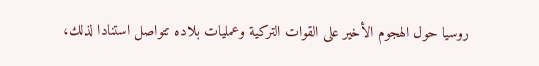روسيا حول الهجوم الأخير على القوات التركية وعمليات بلاده تتواصل استنادا لذلك،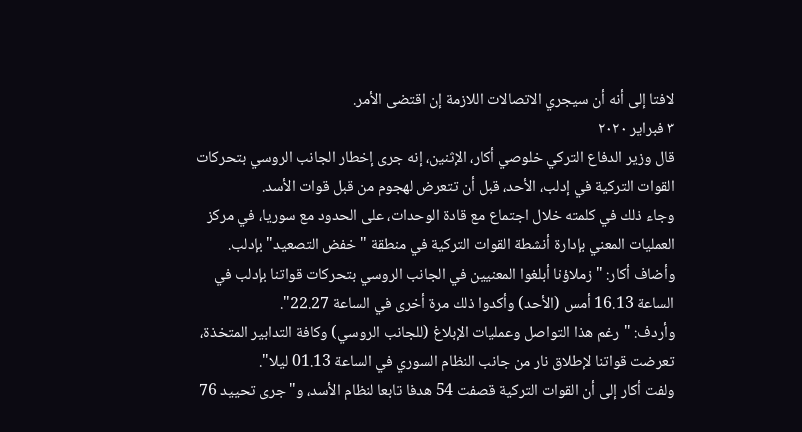لافتا إلى أنه أن سيجري الاتصالات اللازمة إن اقتضى الأمر.
٣ فبراير ٢٠٢٠
قال وزير الدفاع التركي خلوصي أكار، الإثنين، إنه جرى إخطار الجانب الروسي بتحركات القوات التركية في إدلب، الأحد، قبل أن تتعرض لهجوم من قبل قوات الأسد.
وجاء ذلك في كلمته خلال اجتماع مع قادة الوحدات، على الحدود مع سوريا، في مركز العمليات المعني بإدارة أنشطة القوات التركية في منطقة "خفض التصعيد" بإدلب.
وأضاف أكار: "زملاؤنا أبلغوا المعنيين في الجانب الروسي بتحركات قواتنا بإدلب في الساعة 16.13 أمس (الأحد) وأكدوا ذلك مرة أخرى في الساعة 22.27".
وأردف: "رغم هذا التواصل وعمليات الإبلاغ (للجانب الروسي) وكافة التدابير المتخذة، تعرضت قواتنا لإطلاق نار من جانب النظام السوري في الساعة 01.13 ليلا".
ولفت أكار إلى أن القوات التركية قصفت 54 هدفا تابعا لنظام الأسد، و"جرى تحييد 76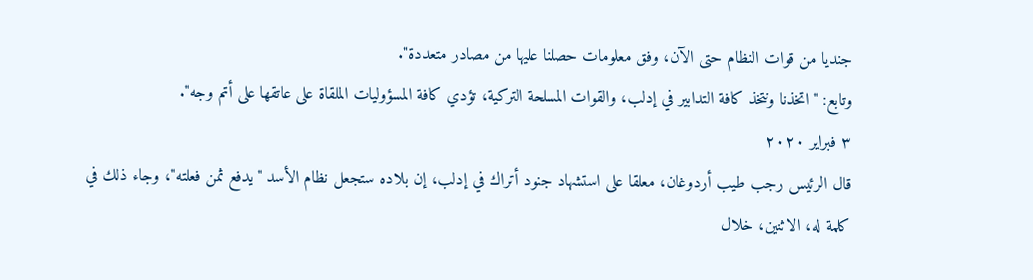جنديا من قوات النظام حتى الآن، وفق معلومات حصلنا عليها من مصادر متعددة".
وتابع: "اتخذنا ونتخذ كافة التدابير في إدلب، والقوات المسلحة التركية، تؤدي كافة المسؤوليات الملقاة على عاتقها على أتم وجه".
٣ فبراير ٢٠٢٠
قال الرئيس رجب طيب أردوغان، معلقا على استشهاد جنود أتراك في إدلب، إن بلاده ستجعل نظام الأسد "يدفع ثمن فعلته"، وجاء ذلك في كلمة له، الاثنين، خلال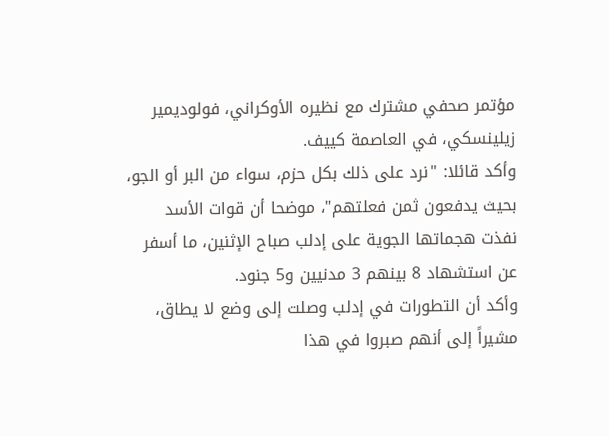مؤتمر صحفي مشترك مع نظيره الأوكراني، فولوديمير زيلينسكي، في العاصمة كييف.
وأكد قائلا: "نرد على ذلك بكل حزم، سواء من البر أو الجو، بحيث يدفعون ثمن فعلتهم"، موضحا أن قوات الأسد نفذت هجماتها الجوية على إدلب صباح الإثنين، ما أسفر عن استشهاد 8 بينهم 3 مدنيين و5 جنود.
وأكد أن التطورات في إدلب وصلت إلى وضع لا يطاق، مشيراً إلى أنهم صبروا في هذا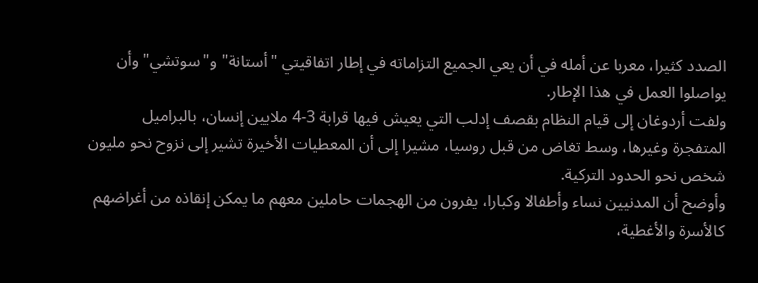الصدد كثيرا، معربا عن أمله في أن يعي الجميع التزاماته في إطار اتفاقيتي "أستانة" و"سوتشي" وأن يواصلوا العمل في هذا الإطار.
ولفت أردوغان إلى قيام النظام بقصف إدلب التي يعيش فيها قرابة 3-4 ملايين إنسان، بالبراميل المتفجرة وغيرها، وسط تغاض من قبل روسيا، مشيرا إلى أن المعطيات الأخيرة تشير إلى نزوح نحو مليون شخص نحو الحدود التركية.
وأوضح أن المدنيين نساء وأطفالا وكبارا، يفرون من الهجمات حاملين معهم ما يمكن إنقاذه من أغراضهم كالأسرة والأغطية،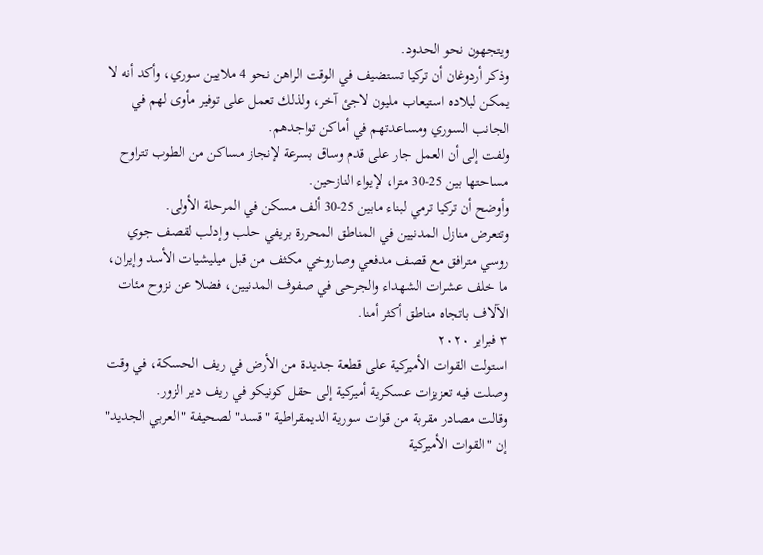ويتجهون نحو الحدود.
وذكر أردوغان أن تركيا تستضيف في الوقت الراهن نحو 4 ملايين سوري، وأكد أنه لا يمكن لبلاده استيعاب مليون لاجئ آخر، ولذلك تعمل على توفير مأوى لهم في الجانب السوري ومساعدتهم في أماكن تواجدهم.
ولفت إلى أن العمل جار على قدم وساق بسرعة لإنجاز مساكن من الطوب تتراوح مساحتها بين 25-30 مترا، لإيواء النازحين.
وأوضح أن تركيا ترمي لبناء مابين 25-30 ألف مسكن في المرحلة الأولى.
وتتعرض منازل المدنيين في المناطق المحررة بريفي حلب وإدلب لقصف جوي روسي مترافق مع قصف مدفعي وصاروخي مكثف من قبل ميليشيات الأسد وإيران، ما خلف عشرات الشهداء والجرحى في صفوف المدنيين، فضلا عن نزوح مئات الآلاف باتجاه مناطق أكثر أمنا.
٣ فبراير ٢٠٢٠
استولت القوات الأميركية على قطعة جديدة من الأرض في ريف الحسكة، في وقت وصلت فيه تعزيزات عسكرية أميركية إلى حقل كونيكو في ريف دير الزور.
وقالت مصادر مقربة من قوات سورية الديمقراطية "قسد" لصحيفة "العربي الجديد" إن "القوات الأميركية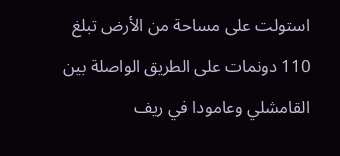استولت على مساحة من الأرض تبلغ 110 دونمات على الطريق الواصلة بين القامشلي وعامودا في ريف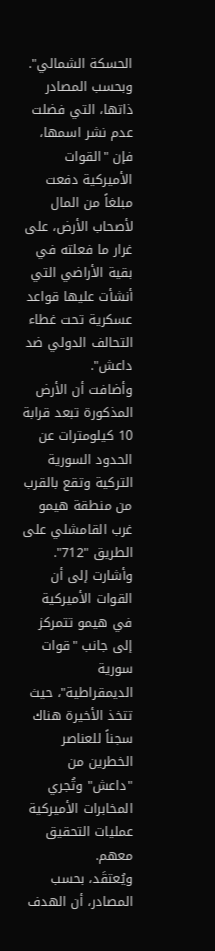الحسكة الشمالي".
وبحسب المصادر ذاتها، التي فضلت عدم نشر اسمها، فإن "القوات الأميركية دفعت مبلغاً من المال لأصحاب الأرض، على غرار ما فعلته في بقية الأراضي التي أنشأت عليها قواعد عسكرية تحت غطاء التحالف الدولي ضد داعش".
وأضافت أن الأرض المذكورة تبعد قرابة 10 كيلومترات عن الحدود السورية التركية وتقع بالقرب من منطقة هيمو غرب القامشلي على الطريق "712".
وأشارت إلى أن القوات الأميركية في هيمو تتمركز إلى جانب "قوات سورية الديمقراطية"، حيث تتخذ الأخيرة هناك سجناً للعناصر الخطرين من "داعش" وتُجري المخابرات الأميركية عمليات التحقيق معهم.
ويُعتقَد، بحسب المصادر، أن الهدف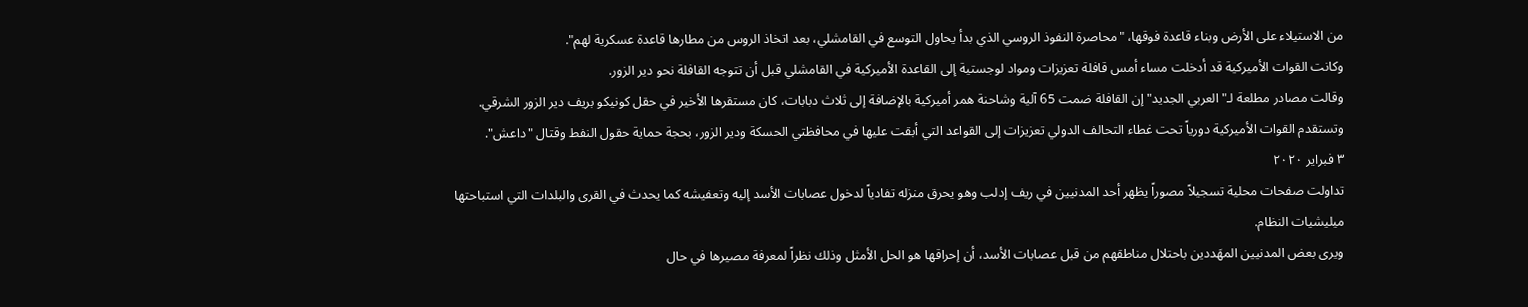من الاستيلاء على الأرض وبناء قاعدة فوقها، "محاصرة النفوذ الروسي الذي بدأ يحاول التوسع في القامشلي، بعد اتخاذ الروس من مطارها قاعدة عسكرية لهم".
وكانت القوات الأميركية قد أدخلت مساء أمس قافلة تعزيزات ومواد لوجستية إلى القاعدة الأميركية في القامشلي قبل أن تتوجه القافلة نحو دير الزور.
وقالت مصادر مطلعة لـ"العربي الجديد" إن القافلة ضمت 65 آلية وشاحنة همر أميركية بالإضافة إلى ثلاث دبابات، كان مستقرها الأخير في حقل كونيكو بريف دير الزور الشرقي.
وتستقدم القوات الأميركية دورياً تحت غطاء التحالف الدولي تعزيزات إلى القواعد التي أبقت عليها في محافظتي الحسكة ودير الزور، بحجة حماية حقول النفط وقتال "داعش".
٣ فبراير ٢٠٢٠
تداولت صفحات محلية تسجيلاً مصوراً يظهر أحد المدنيين في ريف إدلب وهو يحرق منزله تفادياً لدخول عصابات الأسد إليه وتعفيشه كما يحدث في القرى والبلدات التي استباحتها ميليشيات النظام.
ويرى بعض المدنيين المهَددين باحتلال مناطقهم من قبل عصابات الأسد، أن إحراقها هو الحل الأمثل وذلك نظراً لمعرفة مصيرها في حال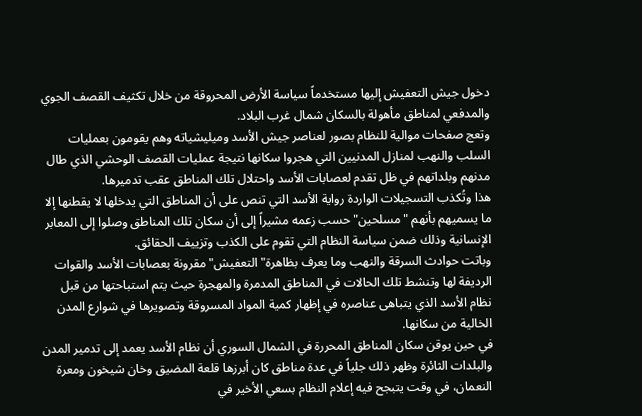دخول جيش التعفيش إليها مستخدماً سياسة الأرض المحروقة من خلال تكثيف القصف الجوي والمدفعي لمناطق مأهولة بالسكان شمال غرب البلاد.
وتعج صفحات موالية للنظام بصور لعناصر جيش الأسد وميليشياته وهم يقومون بعمليات السلب والنهب لمنازل المدنيين التي هجروا سكانها نتيجة عمليات القصف الوحشي الذي طال مدنهم وبلداتهم في ظل تقدم لعصابات الأسد واحتلال تلك المناطق عقب تدميرها.
هذا وتُكذب التسجيلات الواردة رواية الأسد التي تنص على أن المناطق التي يدخلها لا يقطنها إلا ما يسميهم بأنهم "مسلحين" حسب زعمه مشيراً إلى أن سكان تلك المناطق وصلوا إلى المعابر الإنسانية وذلك ضمن سياسة النظام التي تقوم على الكذب وتزييف الحقائق.
وباتت حوادث السرقة والنهب وما يعرف بظاهرة" التعفيش" مقرونة بعصابات الأسد والقوات الرديفة لها وتنشط تلك الحالات في المناطق المدمرة والمهجرة حيث يتم استباحتها من قبل نظام الأسد الذي يتباهى عناصره في إظهار كمية المواد المسروقة وتصويرها في شوارع المدن الخالية من سكانها.
في حين يوقن سكان المناطق المحررة في الشمال السوري أن نظام الأسد يعمد إلى تدمير المدن والبلدات الثائرة وظهر ذلك جلياً في عدة مناطق كان أبرزها قلعة المضيق وخان شيخون ومعرة النعمان، في وقت يتبجح فيه إعلام النظام بسعي الأخير في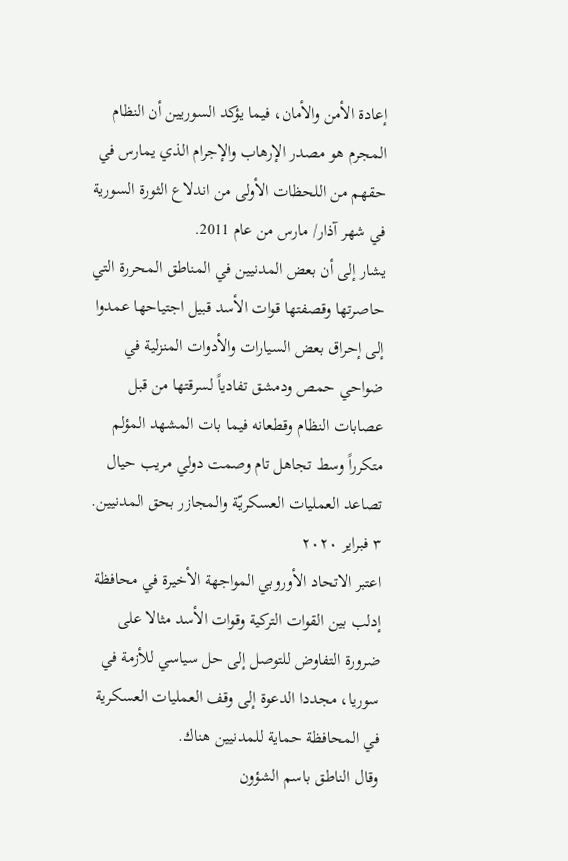إعادة الأمن والأمان، فيما يؤكد السوريين أن النظام المجرم هو مصدر الإرهاب والإجرام الذي يمارس في حقهم من اللحظات الأولى من اندلاع الثورة السورية في شهر آذار/ مارس من عام 2011.
يشار إلى أن بعض المدنيين في المناطق المحررة التي حاصرتها وقصفتها قوات الأسد قبيل اجتياحها عمدوا إلى إحراق بعض السيارات والأدوات المنزلية في ضواحي حمص ودمشق تفادياً لسرقتها من قبل عصابات النظام وقطعانه فيما بات المشهد المؤلم متكرراً وسط تجاهل تام وصمت دولي مريب حيال تصاعد العمليات العسكريّة والمجازر بحق المدنيين.
٣ فبراير ٢٠٢٠
اعتبر الاتحاد الأوروبي المواجهة الأخيرة في محافظة إدلب بين القوات التركية وقوات الأسد مثالا على ضرورة التفاوض للتوصل إلى حل سياسي للأزمة في سوريا، مجددا الدعوة إلى وقف العمليات العسكرية في المحافظة حماية للمدنيين هناك.
وقال الناطق باسم الشؤون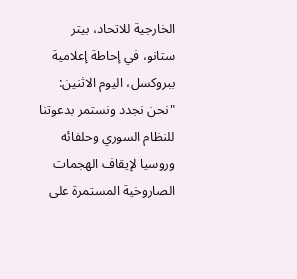الخارجية للاتحاد، بيتر ستانو، في إحاطة إعلامية ببروكسل، اليوم الاثنين: "نحن نجدد ونستمر بدعوتنا للنظام السوري وحلفائه وروسيا لإيقاف الهجمات الصاروخية المستمرة على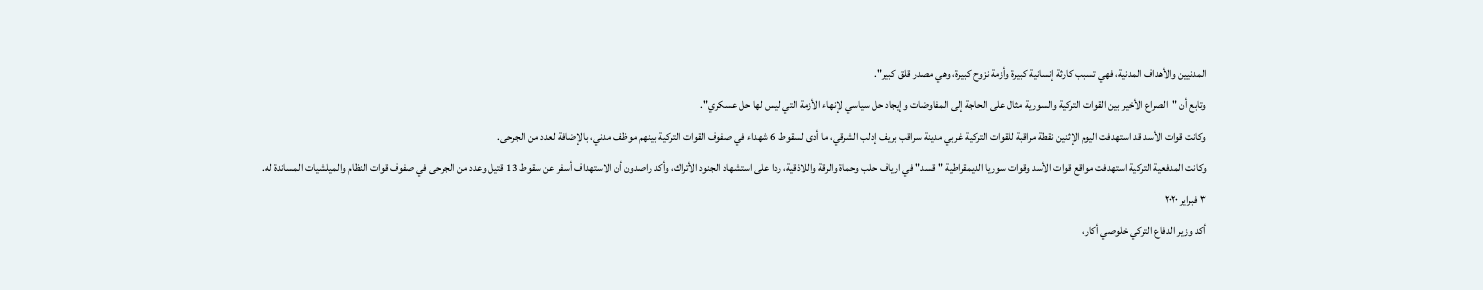المدنيين والأهداف المدنية، فهي تسبب كارثة إنسانية كبيرة وأزمة نزوح كبيرة، وهي مصدر قلق كبير".
وتابع أن "الصراع الأخير بين القوات التركية والسورية مثال على الحاجة إلى المفاوضات وإيجاد حل سياسي لإنهاء الأزمة التي ليس لها حل عسكري".
وكانت قوات الأسد قد استهدفت اليوم الإثنين نقطة مراقبة للقوات التركية غربي مدينة سراقب بريف إدلب الشرقي، ما أدى لسقوط 6 شهداء في صفوف القوات التركية بينهم موظف مدني، بالإضافة لعدد من الجرحى.
وكانت المدفعية التركية استهدفت مواقع قوات الأسد وقوات سوريا الديمقراطية "قسد" في ارياف حلب وحماة والرقة واللاذقية، ردا على استشهاد الجنود الأتراك، وأكد راصدون أن الاستهداف أسفر عن سقوط 13 قتيل وعدد من الجرحى في صفوف قوات النظام والميلشيات المساندة له.
٣ فبراير ٢٠٢٠
أكد وزير الدفاع التركي خلوصي أكار،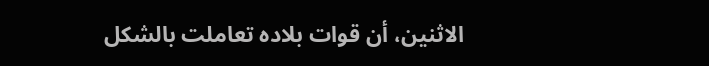الاثنين، أن قوات بلاده تعاملت بالشكل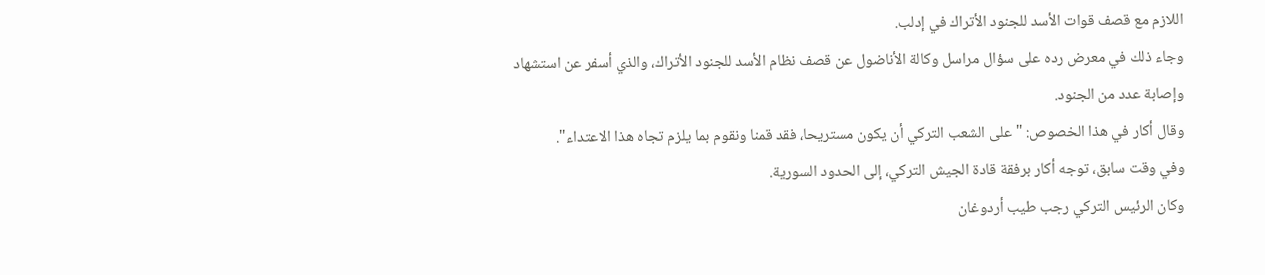اللازم مع قصف قوات الأسد للجنود الأتراك في إدلب.
وجاء ذلك في معرض رده على سؤال مراسل وكالة الأناضول عن قصف نظام الأسد للجنود الأتراك، والذي أسفر عن استشهاد وإصابة عدد من الجنود.
وقال أكار في هذا الخصوص: "على الشعب التركي أن يكون مستريحا، فقد قمنا ونقوم بما يلزم تجاه هذا الاعتداء".
وفي وقت سابق، توجه أكار برفقة قادة الجيش التركي، إلى الحدود السورية.
وكان الرئيس التركي رجب طيب أردوغان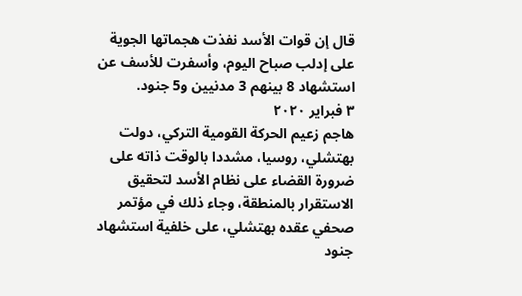قال إن قوات الأسد نفذت هجماتها الجوية على إدلب صباح اليوم، وأسفرت للأسف عن استشهاد 8 بينهم 3 مدنيين و5 جنود.
٣ فبراير ٢٠٢٠
هاجم زعيم الحركة القومية التركي، دولت بهتشلي، روسيا، مشددا بالوقت ذاته على ضرورة القضاء على نظام الأسد لتحقيق الاستقرار بالمنطقة، وجاء ذلك في مؤتمر صحفي عقده بهتشلي، على خلفية استشهاد جنود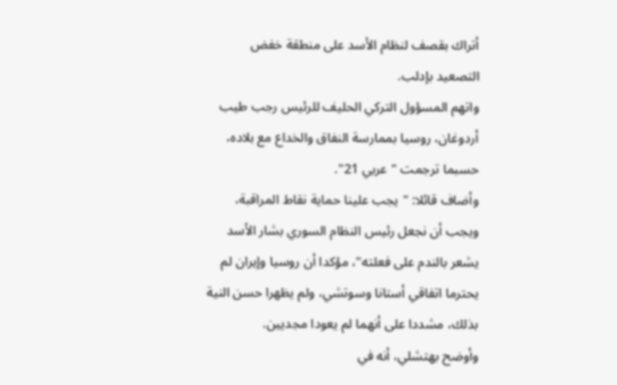أتراك بقصف لنظام الأسد على منطقة خفض التصعيد بإدلب.
واتهم المسؤول التركي الحليف للرئيس رجب طيب أردوغان، روسيا بممارسة النفاق والخداع مع بلاده، حسبما ترجمت "عربي 21".
وأضاف قائلا: "يجب علينا حماية نقاط المراقبة، ويجب أن نجعل رئيس النظام السوري بشار الأسد يشعر بالندم على فعلته"، مؤكدا أن روسيا وإيران لم يحترما اتفاقي أستانا وسوتشي، ولم يظهرا حسن النية بذلك، مشددا على أنهما لم يعودا مجديين.
وأوضح بهتشلي، أنه في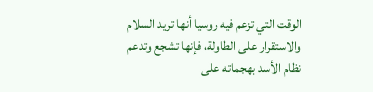الوقت التي تزعم فيه روسيا أنها تريد السلام والاستقرار على الطاولة، فإنها تشجع وتدعم نظام الأسد بهجماته على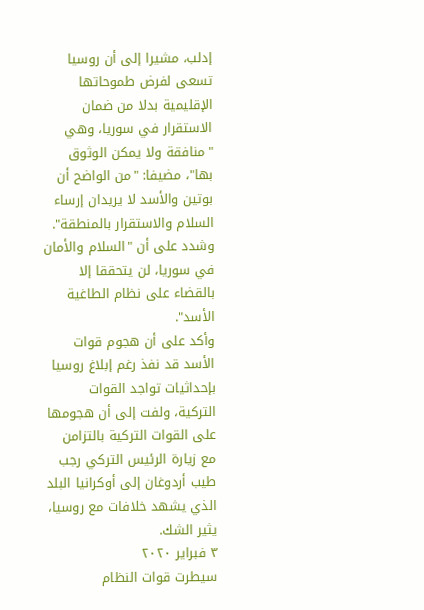إدلب، مشيرا إلى أن روسيا تسعى لفرض طموحاتها الإقليمية بدلا من ضمان الاستقرار في سوريا، وهي "منافقة ولا يمكن الوثوق بها"، مضيفا: "من الواضح أن بوتين والأسد لا يريدان إرساء السلام والاستقرار بالمنطقة".
وشدد على أن "السلام والأمان في سوريا، لن يتحققا إلا بالقضاء على نظام الطاغية الأسد".
وأكد على أن هجوم قوات الأسد قد نفذ رغم إبلاغ روسيا بإحداثيات تواجد القوات التركية، ولفت إلى أن هجومها على القوات التركية بالتزامن مع زيارة الرئيس التركي رجب طيب أردوغان إلى أوكرانيا البلد الذي يشهد خلافات مع روسيا، يثير الشك.
٣ فبراير ٢٠٢٠
سيطرت قوات النظام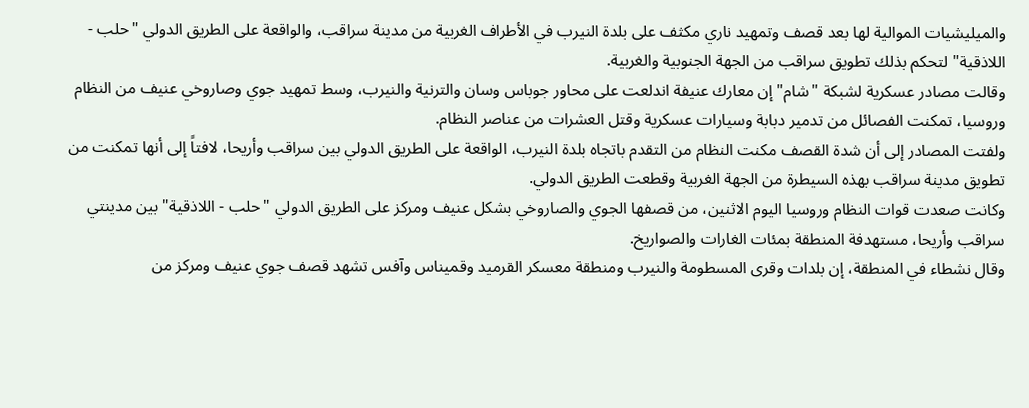والميليشيات الموالية لها بعد قصف وتمهيد ناري مكثف على بلدة النيرب في الأطراف الغربية من مدينة سراقب، والواقعة على الطريق الدولي "حلب - اللاذقية" لتحكم بذلك تطويق سراقب من الجهة الجنوبية والغربية.
وقالت مصادر عسكرية لشبكة "شام" إن معارك عنيفة اندلعت على محاور جوباس وسان والترنية والنيرب، وسط تمهيد جوي وصاروخي عنيف من النظام وروسيا، تمكنت الفصائل من تدمير دبابة وسيارات عسكرية وقتل العشرات من عناصر النظام.
ولفتت المصادر إلى أن شدة القصف مكنت النظام من التقدم باتجاه بلدة النيرب، الواقعة على الطريق الدولي بين سراقب وأريحا، لافتاً إلى أنها تمكنت من تطويق مدينة سراقب بهذه السيطرة من الجهة الغربية وقطعت الطريق الدولي.
وكانت صعدت قوات النظام وروسيا اليوم الاثنين، من قصفها الجوي والصاروخي بشكل عنيف ومركز على الطريق الدولي "حلب - اللاذقية" بين مدينتي سراقب وأريحا، مستهدفة المنطقة بمئات الغارات والصواريخ.
وقال نشطاء في المنطقة، إن بلدات وقرى المسطومة والنيرب ومنطقة معسكر القرميد وقميناس وآفس تشهد قصف جوي عنيف ومركز من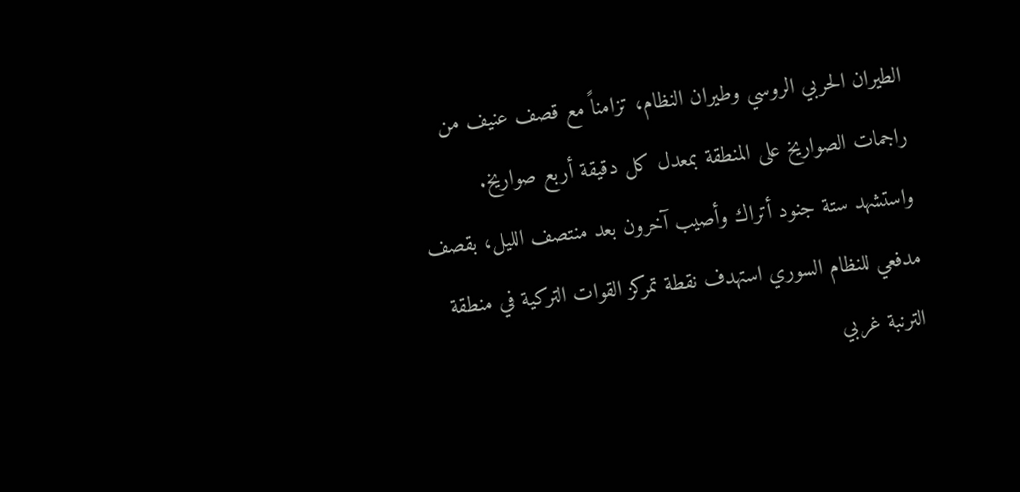الطيران الحربي الروسي وطيران النظام، تزامناً مع قصف عنيف من راجمات الصواريخ على المنطقة بمعدل كل دقيقة أربع صواريخ.
واستشهد ستة جنود أتراك وأصيب آخرون بعد منتصف الليل، بقصف مدفعي للنظام السوري استهدف نقطة تمركز القوات التركية في منطقة الترنبة غربي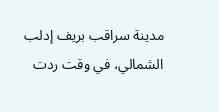مدينة سراقب بريف إدلب الشمالي، في وقت ردت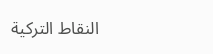النقاط التركية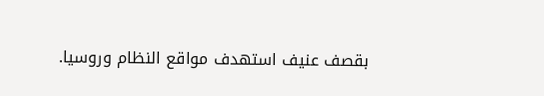بقصف عنيف استهدف مواقع النظام وروسيا.